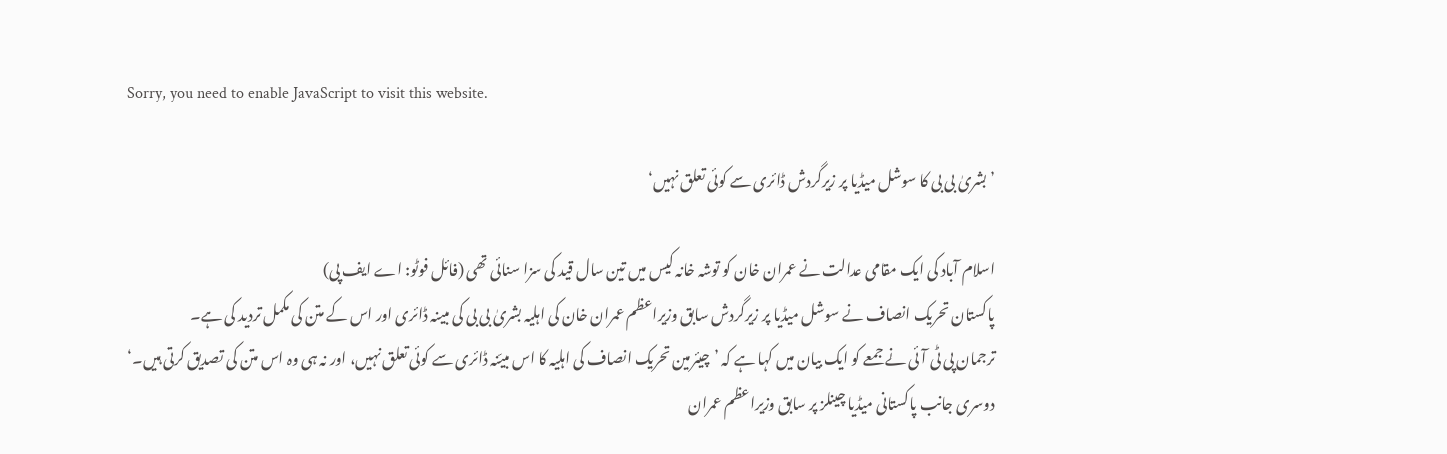Sorry, you need to enable JavaScript to visit this website.

’بشریٰ بی بی کا سوشل میڈیا پر زیرگردش ڈائری سے کوئی تعلق نہیں‘

اسلام آباد کی ایک مقامی عدالت نے عمران خان کو توشہ خانہ کیس میں تین سال قید کی سزا سنائی تھی (فائل فوٹو: اے ایف پی)
پاکستان تحریک انصاف نے سوشل میڈیا پر زیرگردش سابق وزیراعظم عمران خان کی اہلیہ بشریٰ بی بی کی مبینہ ڈائری اور اس کے متن کی مکمل تردید کی ہے۔
ترجمان پی ٹی آئی نے جمعے کو ایک بیان میں کہا ہے کہ ’چیئرمین تحریک انصاف کی اہلیہ کا اس مبیّنہ ڈائری سے کوئی تعلق نہیں، اور نہ ہی وہ اس متن کی تصدیق کرتی ہیں۔‘
دوسری جانب پاکستانی میڈیا چینلز پر سابق وزیراعظم عمران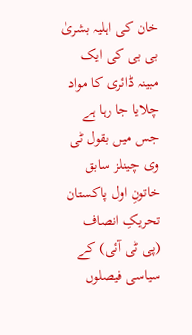خان کی اہلیہ بشریٰ بی بی کی ایک مبینہ ڈائری کا مواد چلایا جا رہا ہے جس میں بقول ٹی وی چینلز سابق خاتونِ اول پاکستان تحریکِ انصاف (پی ٹی آئی) کے سیاسی فیصلوں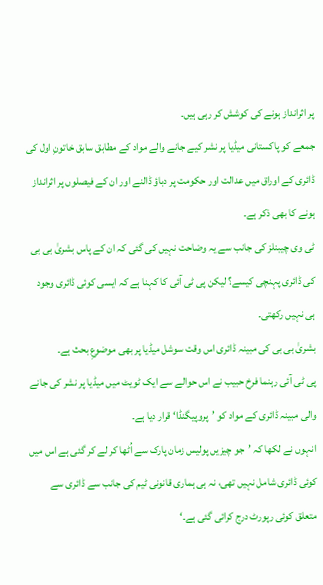پر اثرانداز ہونے کی کوشش کر رہی ہیں۔
جمعے کو پاکستانی میڈیا پر نشر کیے جانے والے مواد کے مطابق سابق خاتونِ اول کی ڈائری کے اوراق میں عدالت اور حکومت پر دباؤ ڈالنے اور ان کے فیصلوں پر اثرانداز ہونے کا بھی ذکر ہے۔
ٹی وی چیبنلز کی جانب سے یہ وضاحت نہیں کی گئی کہ ان کے پاس بشریٰ بی بی کی ڈائری پہنچی کیسے؟ لیکن پی ٹی آئی کا کہنا ہے کہ ایسی کوئی ڈائری وجود ہی نہیں رکھتی۔
بشریٰ بی بی کی مبینہ ڈائری اس وقت سوشل میڈیا پر بھی موضوعِ بحث ہے۔
پی ٹی آئی رہنما فرخ حبیب نے اس حوالے سے ایک ٹویٹ میں میڈیا پر نشر کی جانے والی مبینہ ڈائری کے مواد کو ’پروپیگنڈا‘ قرار دیا ہے۔
انہوں نے لکھا کہ ’جو چیزیں پولیس زمان پارک سے اُٹھا کر لے کر گئی ہے اس میں کوئی ڈائری شامل نہیں تھی، نہ ہی ہماری قانونی ٹیم کی جانب سے ڈائری سے متعلق کوئی رپورٹ درج کرائی گئی ہے۔‘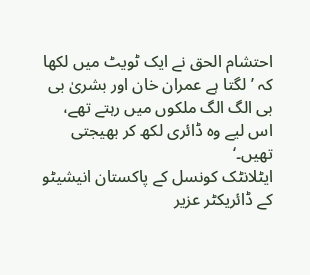احتشام الحق نے ایک ٹویٹ میں لکھا کہ ’لگتا ہے عمران خان اور بشریٰ بی بی الگ الگ ملکوں میں رہتے تھے، اس لیے وہ ڈائری لکھ کر بھیجتی تھیں۔‘
ایٹلانٹک کونسل کے پاکستان انیشیٹو کے ڈائریکٹر عزیر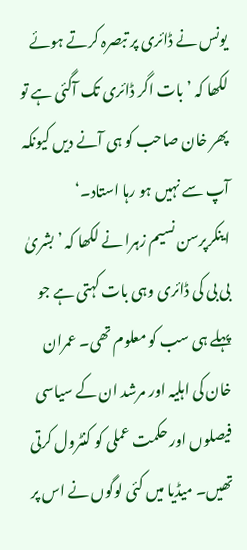یونس نے ڈائری پر تبصرہ کرتے ہوئے لکھا کہ ’بات اگر ڈائری تک آگئی ہے تو پھر خان صاحب کو ہی آنے دیں کیونکہ آپ سے نہیں ہو رہا استاد۔‘
اینکرپرسن نسیم زہرا نے لکھا کہ ’بشریٰ بی بی کی ڈائری وہی بات کہتی ہے جو پہلے ہی سب کو معلوم تھی۔ عمران خان کی اہلیہ اور مرشد ان کے سیاسی فیصلوں اور حکمت عملی کو کنٹرول کرتی تھیں۔ میڈیا میں کئی لوگوں نے اس پر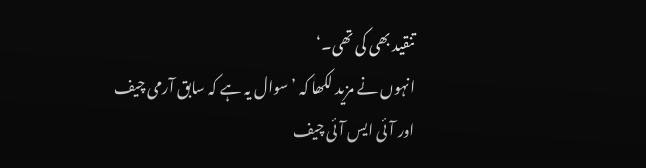تنقید بھی کی تھی۔‘
انہوں نے مزید لکھا کہ ’سوال یہ ہے کہ سابق آرمی چیف اور آئی ایس آئی چیف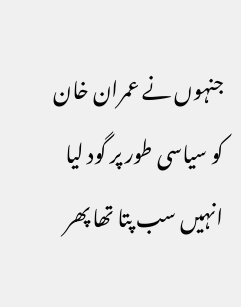جنہوں نے عمران خان کو سیاسی طور پر گود لیا انہیں سب پتا تھا پھر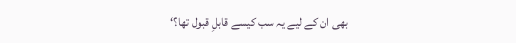بھی ان کے لیے یہ سب کیسے قابلِ قبول تھا؟‘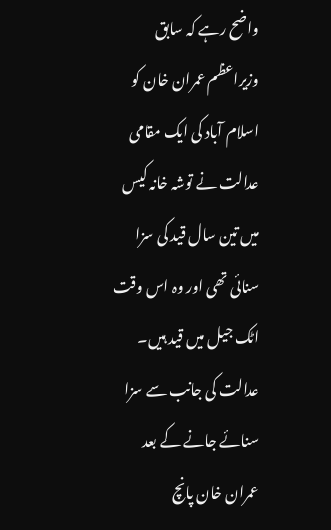واضح رہے کہ سابق وزیراعظم عمران خان کو اسلام آباد کی ایک مقامی عدالت نے توشہ خانہ کیس میں تین سال قید کی سزا سنائی تھی اور وہ اس وقت اٹک جیل میں قید ہیں۔
عدالت کی جانب سے سزا سنائے جانے کے بعد عمران خان پانچ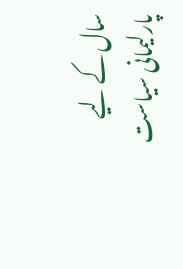سال کے لیے پارلیمانی سیاست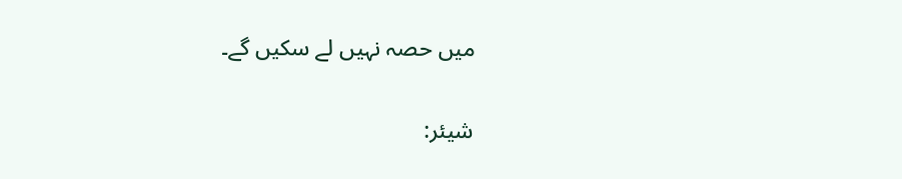میں حصہ نہیں لے سکیں گے۔

شیئر: